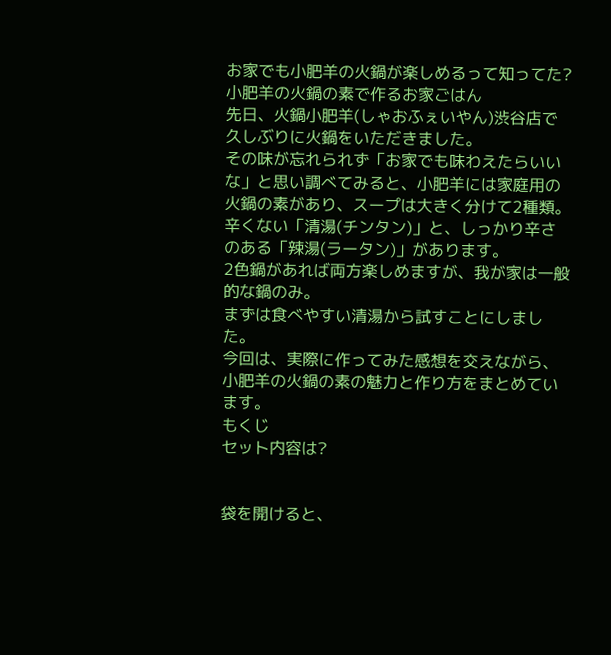お家でも小肥羊の火鍋が楽しめるって知ってた?小肥羊の火鍋の素で作るお家ごはん
先日、火鍋小肥羊(しゃおふぇいやん)渋谷店で久しぶりに火鍋をいただきました。
その味が忘れられず「お家でも味わえたらいいな」と思い調べてみると、小肥羊には家庭用の火鍋の素があり、スープは大きく分けて2種類。
辛くない「清湯(チンタン)」と、しっかり辛さのある「辣湯(ラータン)」があります。
2色鍋があれば両方楽しめますが、我が家は一般的な鍋のみ。
まずは食べやすい清湯から試すことにしました。
今回は、実際に作ってみた感想を交えながら、小肥羊の火鍋の素の魅力と作り方をまとめています。
もくじ
セット内容は?


袋を開けると、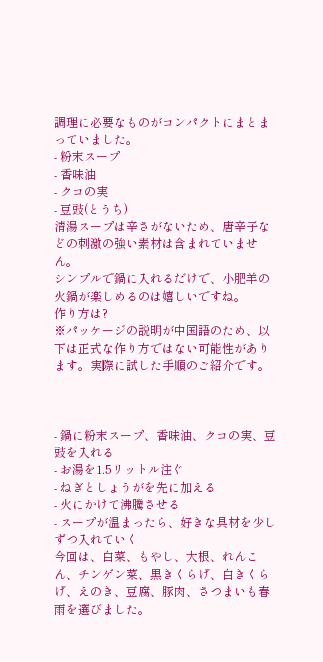調理に必要なものがコンパクトにまとまっていました。
- 粉末スープ
- 香味油
- クコの実
- 豆豉(とうち)
清湯スープは辛さがないため、唐辛子などの刺激の強い素材は含まれていません。
シンプルで鍋に入れるだけで、小肥羊の火鍋が楽しめるのは嬉しいですね。
作り方は?
※パッケージの説明が中国語のため、以下は正式な作り方ではない可能性があります。実際に試した手順のご紹介です。



- 鍋に粉末スープ、香味油、クコの実、豆豉を入れる
- お湯を1.5リットル注ぐ
- ねぎとしょうがを先に加える
- 火にかけて沸騰させる
- スープが温まったら、好きな具材を少しずつ入れていく
今回は、白菜、もやし、大根、れんこん、チンゲン菜、黒きくらげ、白きくらげ、えのき、豆腐、豚肉、さつまいも春雨を選びました。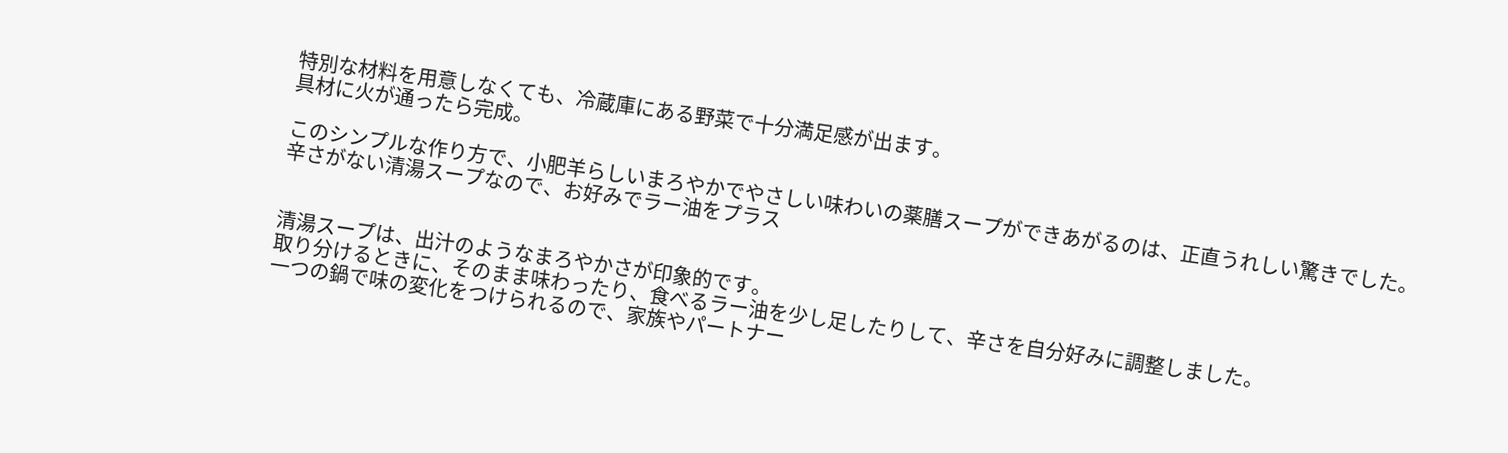特別な材料を用意しなくても、冷蔵庫にある野菜で十分満足感が出ます。
具材に火が通ったら完成。

このシンプルな作り方で、小肥羊らしいまろやかでやさしい味わいの薬膳スープができあがるのは、正直うれしい驚きでした。
辛さがない清湯スープなので、お好みでラー油をプラス


清湯スープは、出汁のようなまろやかさが印象的です。
取り分けるときに、そのまま味わったり、食べるラー油を少し足したりして、辛さを自分好みに調整しました。
一つの鍋で味の変化をつけられるので、家族やパートナー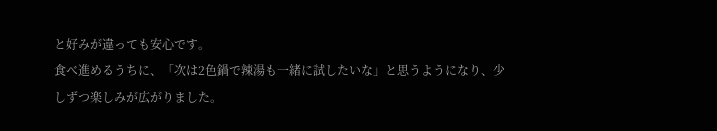と好みが違っても安心です。
食べ進めるうちに、「次は2色鍋で辣湯も一緒に試したいな」と思うようになり、少しずつ楽しみが広がりました。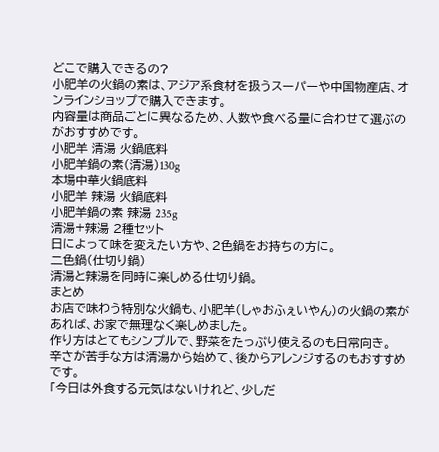どこで購入できるの?
小肥羊の火鍋の素は、アジア系食材を扱うスーパーや中国物産店、オンラインショップで購入できます。
内容量は商品ごとに異なるため、人数や食べる量に合わせて選ぶのがおすすめです。
小肥羊 清湯 火鍋底料
小肥羊鍋の素(清湯)130g
本場中華火鍋底料
小肥羊 辣湯 火鍋底料
小肥羊鍋の素 辣湯 235g
清湯+辣湯 2種セット
日によって味を変えたい方や、2色鍋をお持ちの方に。
二色鍋(仕切り鍋)
清湯と辣湯を同時に楽しめる仕切り鍋。
まとめ
お店で味わう特別な火鍋も、小肥羊(しゃおふぇいやん)の火鍋の素があれば、お家で無理なく楽しめました。
作り方はとてもシンプルで、野菜をたっぷり使えるのも日常向き。
辛さが苦手な方は清湯から始めて、後からアレンジするのもおすすめです。
「今日は外食する元気はないけれど、少しだ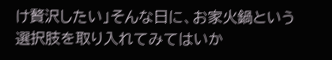け贅沢したい」そんな日に、お家火鍋という選択肢を取り入れてみてはいか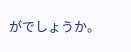がでしょうか。